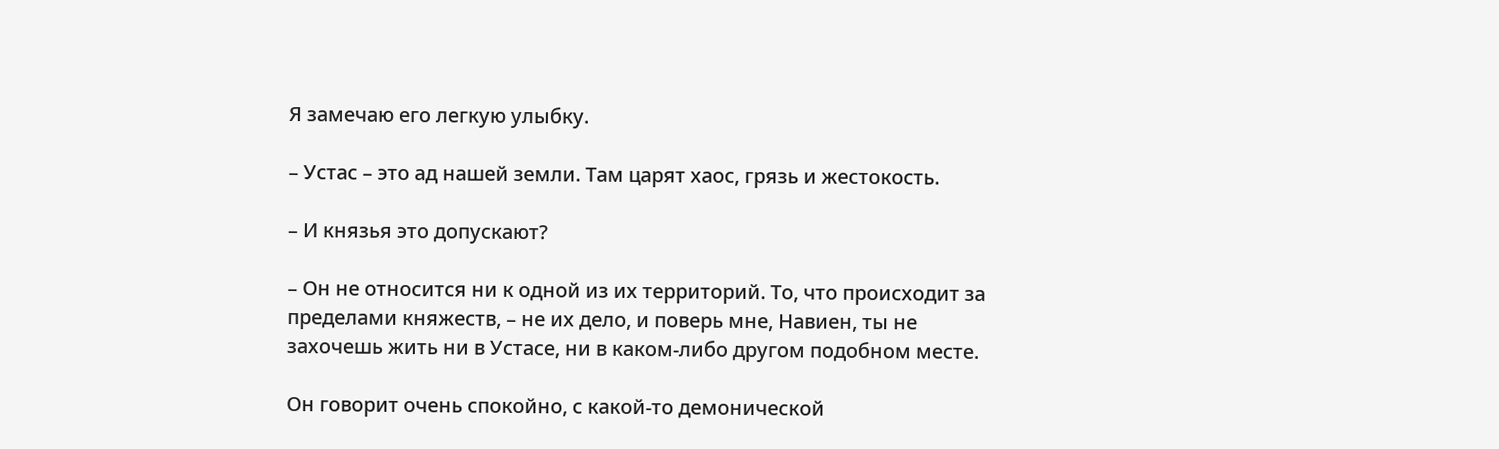Я замечаю его легкую улыбку.

– Устас – это ад нашей земли. Там царят хаос, грязь и жестокость.

– И князья это допускают?

– Он не относится ни к одной из их территорий. То, что происходит за пределами княжеств, – не их дело, и поверь мне, Навиен, ты не захочешь жить ни в Устасе, ни в каком-либо другом подобном месте.

Он говорит очень спокойно, с какой-то демонической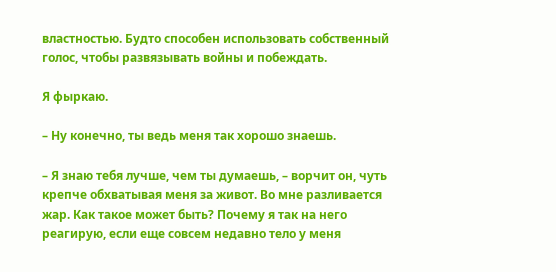властностью. Будто способен использовать собственный голос, чтобы развязывать войны и побеждать.

Я фыркаю.

– Ну конечно, ты ведь меня так хорошо знаешь.

– Я знаю тебя лучше, чем ты думаешь, – ворчит он, чуть крепче обхватывая меня за живот. Во мне разливается жар. Как такое может быть? Почему я так на него реагирую, если еще совсем недавно тело у меня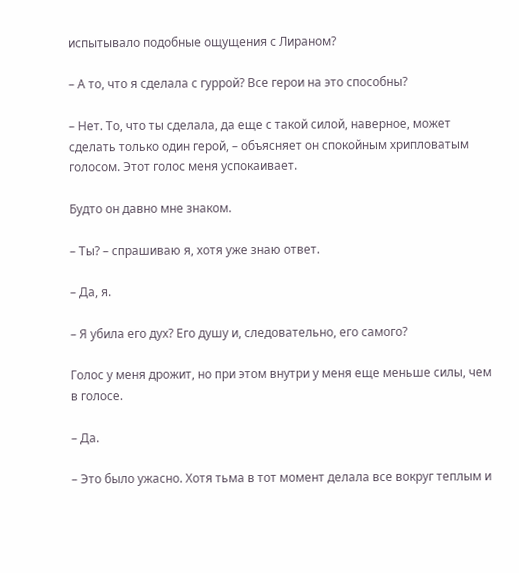испытывало подобные ощущения с Лираном?

– А то, что я сделала с гуррой? Все герои на это способны?

– Нет. То, что ты сделала, да еще с такой силой, наверное, может сделать только один герой, – объясняет он спокойным хрипловатым голосом. Этот голос меня успокаивает.

Будто он давно мне знаком.

– Ты? – спрашиваю я, хотя уже знаю ответ.

– Да, я.

– Я убила его дух? Его душу и, следовательно, его самого?

Голос у меня дрожит, но при этом внутри у меня еще меньше силы, чем в голосе.

– Да.

– Это было ужасно. Хотя тьма в тот момент делала все вокруг теплым и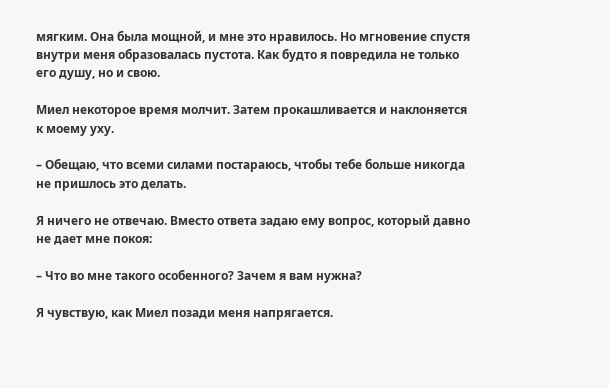мягким. Она была мощной, и мне это нравилось. Но мгновение спустя внутри меня образовалась пустота. Как будто я повредила не только его душу, но и свою.

Миел некоторое время молчит. Затем прокашливается и наклоняется к моему уху.

– Обещаю, что всеми силами постараюсь, чтобы тебе больше никогда не пришлось это делать.

Я ничего не отвечаю. Вместо ответа задаю ему вопрос, который давно не дает мне покоя:

– Что во мне такого особенного? Зачем я вам нужна?

Я чувствую, как Миел позади меня напрягается.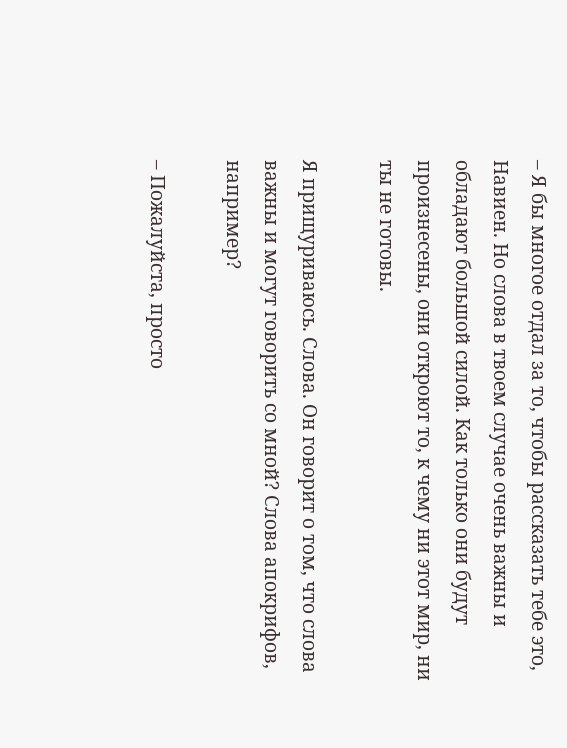– Я бы многое отдал за то, чтобы рассказать тебе это, Навиен. Но слова в твоем случае очень важны и обладают большой силой. Как только они будут произнесены, они откроют то, к чему ни этот мир, ни ты не готовы.

Я прищуриваюсь. Слова. Он говорит о том, что слова важны и могут говорить со мной? Слова апокрифов, например?

– Пожалуйста, просто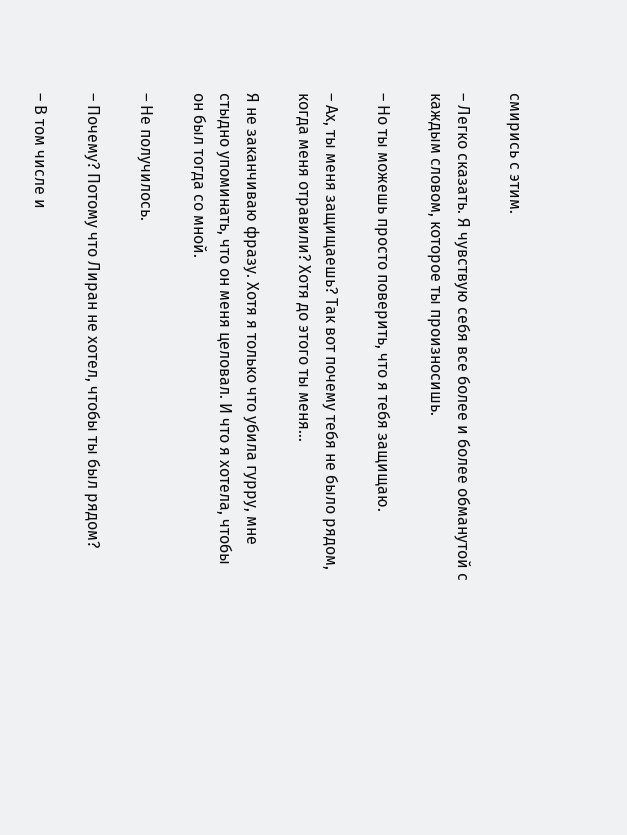смирись с этим.

– Легко сказать. Я чувствую себя все более и более обманутой с каждым словом, которое ты произносишь.

– Но ты можешь просто поверить, что я тебя защищаю.

– Ах, ты меня защищаешь? Так вот почему тебя не было рядом, когда меня отравили? Хотя до этого ты меня…

Я не заканчиваю фразу. Хотя я только что убила гурру, мне стыдно упоминать, что он меня целовал. И что я хотела, чтобы он был тогда со мной.

– Не получилось.

– Почему? Потому что Лиран не хотел, чтобы ты был рядом?

– В том числе и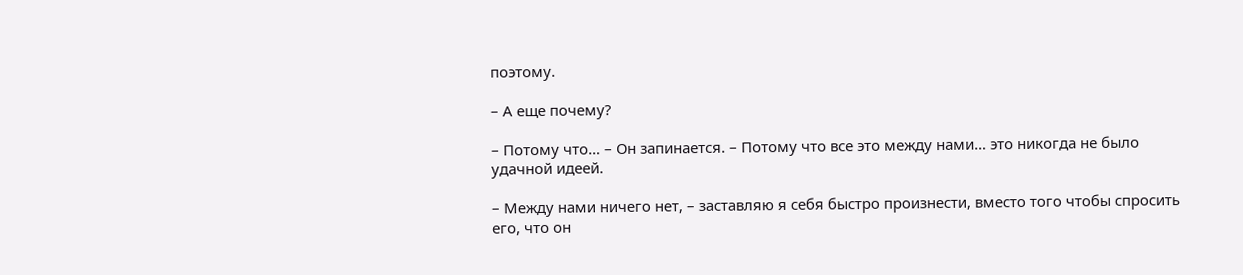поэтому.

– А еще почему?

– Потому что… – Он запинается. – Потому что все это между нами… это никогда не было удачной идеей.

– Между нами ничего нет, – заставляю я себя быстро произнести, вместо того чтобы спросить его, что он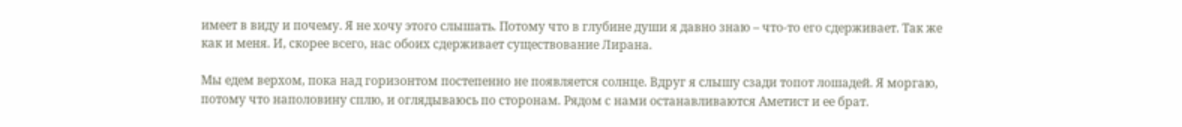имеет в виду и почему. Я не хочу этого слышать. Потому что в глубине души я давно знаю – что-то его сдерживает. Так же как и меня. И, скорее всего, нас обоих сдерживает существование Лирана.

Мы едем верхом, пока над горизонтом постепенно не появляется солнце. Вдруг я слышу сзади топот лошадей. Я моргаю, потому что наполовину сплю, и оглядываюсь по сторонам. Рядом с нами останавливаются Аметист и ее брат.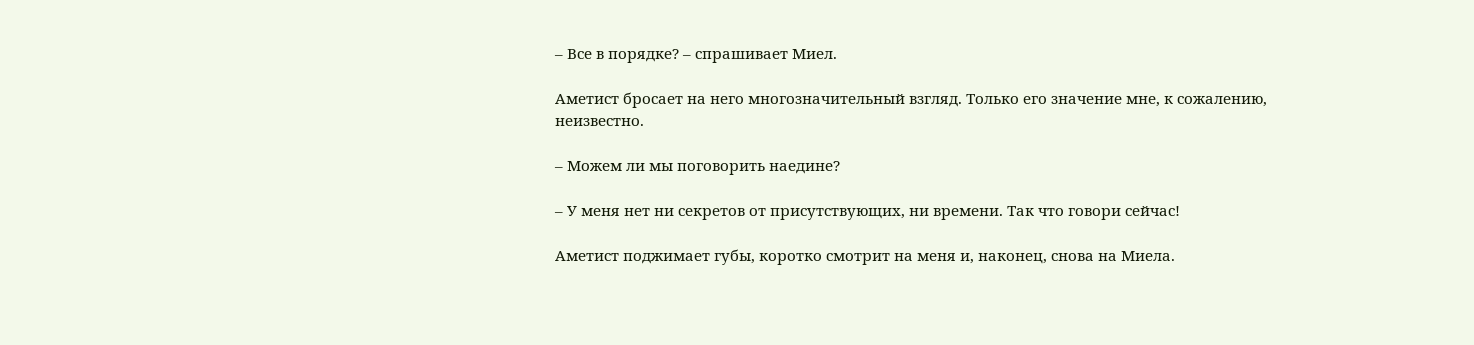– Все в порядке? – спрашивает Миел.

Аметист бросает на него многозначительный взгляд. Только его значение мне, к сожалению, неизвестно.

– Можем ли мы поговорить наедине?

– У меня нет ни секретов от присутствующих, ни времени. Так что говори сейчас!

Аметист поджимает губы, коротко смотрит на меня и, наконец, снова на Миела.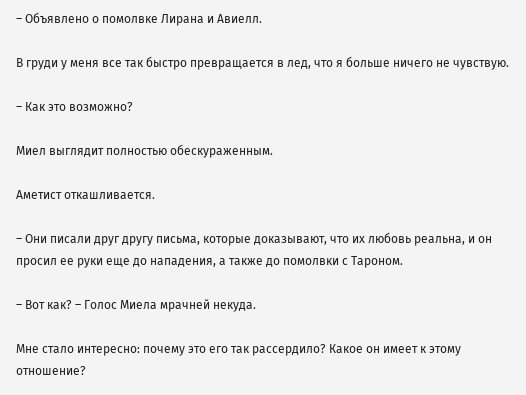– Объявлено о помолвке Лирана и Авиелл.

В груди у меня все так быстро превращается в лед, что я больше ничего не чувствую.

– Как это возможно?

Миел выглядит полностью обескураженным.

Аметист откашливается.

– Они писали друг другу письма, которые доказывают, что их любовь реальна, и он просил ее руки еще до нападения, а также до помолвки с Тароном.

– Вот как? – Голос Миела мрачней некуда.

Мне стало интересно: почему это его так рассердило? Какое он имеет к этому отношение?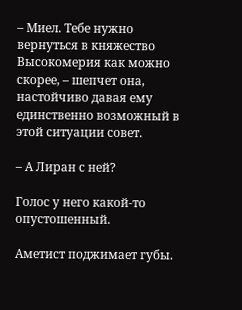– Миел. Тебе нужно вернуться в княжество Высокомерия как можно скорее, – шепчет она, настойчиво давая ему единственно возможный в этой ситуации совет.

– А Лиран с ней?

Голос у него какой-то опустошенный.

Аметист поджимает губы.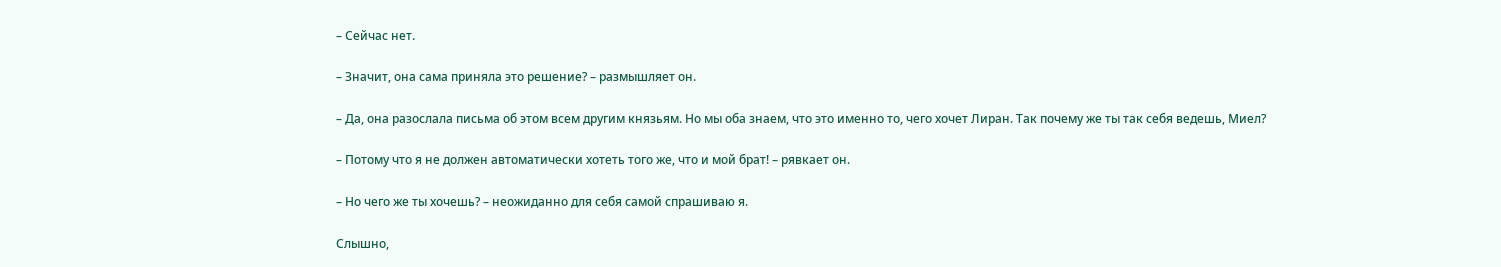– Сейчас нет.

– Значит, она сама приняла это решение? – размышляет он.

– Да, она разослала письма об этом всем другим князьям. Но мы оба знаем, что это именно то, чего хочет Лиран. Так почему же ты так себя ведешь, Миел?

– Потому что я не должен автоматически хотеть того же, что и мой брат! – рявкает он.

– Но чего же ты хочешь? – неожиданно для себя самой спрашиваю я.

Слышно,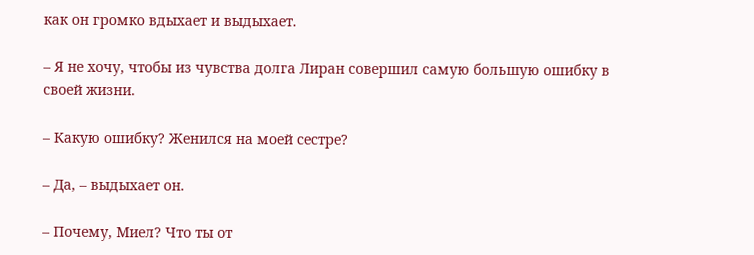как он громко вдыхает и выдыхает.

– Я не хочу, чтобы из чувства долга Лиран совершил самую большую ошибку в своей жизни.

– Какую ошибку? Женился на моей сестре?

– Да, – выдыхает он.

– Почему, Миел? Что ты от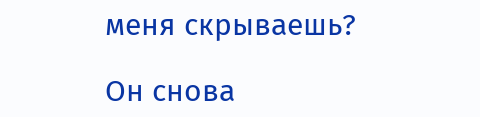меня скрываешь?

Он снова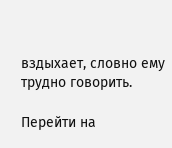вздыхает, словно ему трудно говорить.

Перейти на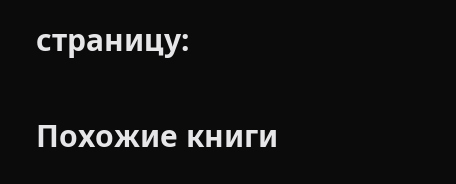страницу:

Похожие книги